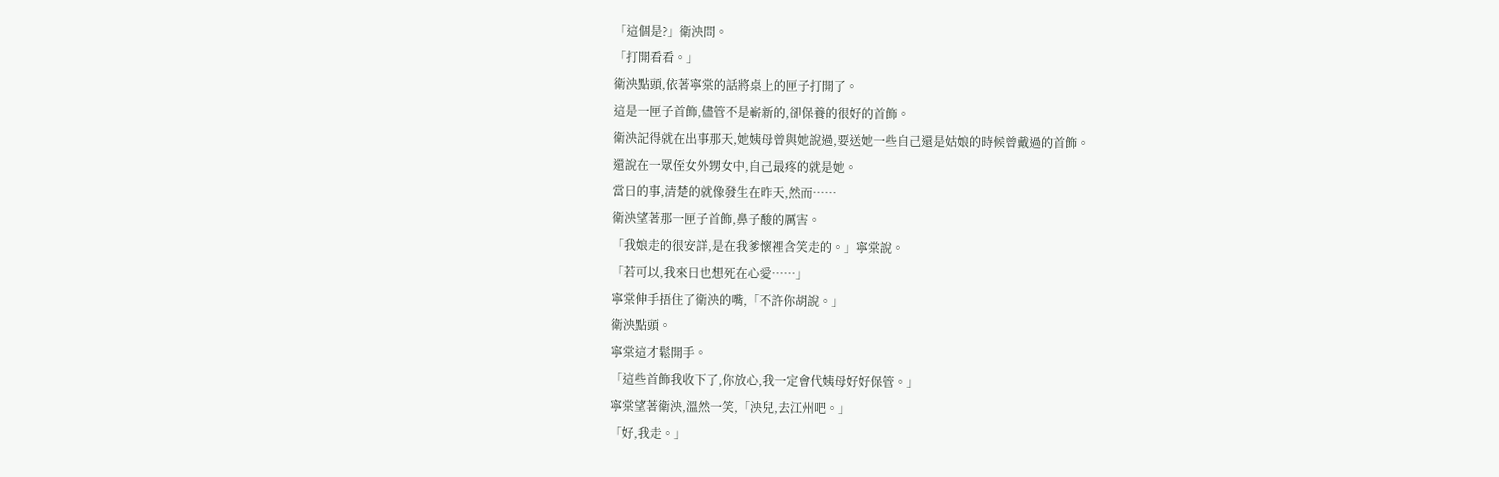「這個是?」衛泱問。
「打開看看。」
衛泱點頭,依著寧棠的話將桌上的匣子打開了。
這是一匣子首飾,儘管不是嶄新的,卻保養的很好的首飾。
衛泱記得就在出事那天,她姨母曾與她說過,要送她一些自己還是姑娘的時候曾戴過的首飾。
還說在一眾侄女外甥女中,自己最疼的就是她。
當日的事,清楚的就像發生在昨天,然而……
衛泱望著那一匣子首飾,鼻子酸的厲害。
「我娘走的很安詳,是在我爹懷裡含笑走的。」寧棠說。
「若可以,我來日也想死在心愛……」
寧棠伸手捂住了衛泱的嘴,「不許你胡說。」
衛泱點頭。
寧棠這才鬆開手。
「這些首飾我收下了,你放心,我一定會代姨母好好保管。」
寧棠望著衛泱,溫然一笑,「泱兒,去江州吧。」
「好,我走。」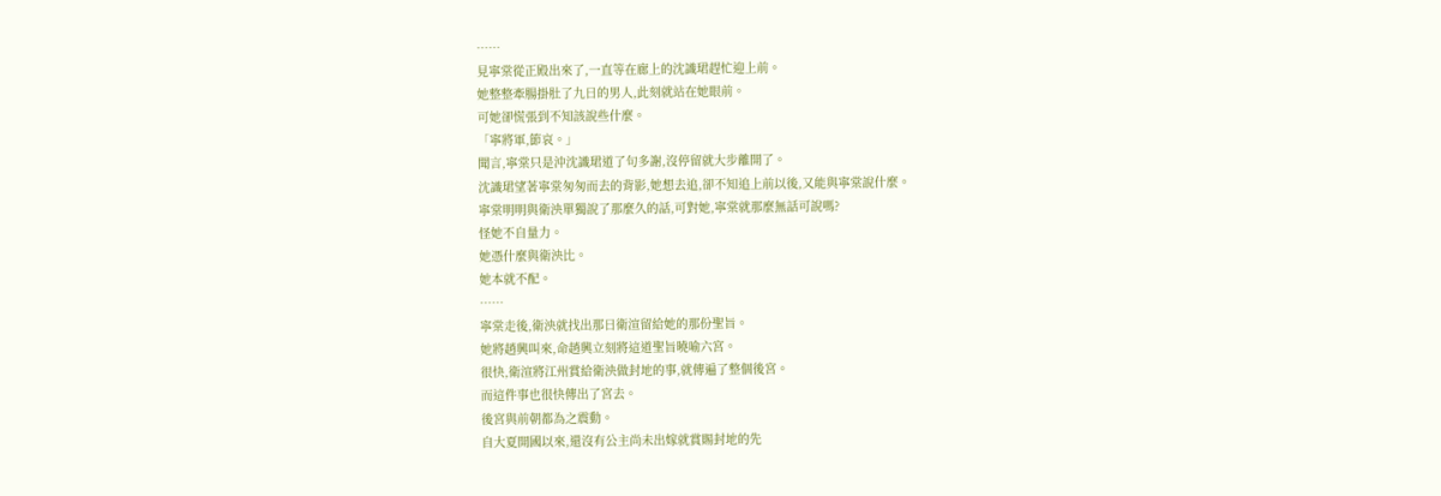……
見寧棠從正殿出來了,一直等在廊上的沈識珺趕忙迎上前。
她整整牽腸掛肚了九日的男人,此刻就站在她眼前。
可她卻慌張到不知該說些什麼。
「寧將軍,節哀。」
聞言,寧棠只是沖沈識珺道了句多謝,沒停留就大步離開了。
沈識珺望著寧棠匆匆而去的背影,她想去追,卻不知追上前以後,又能與寧棠說什麼。
寧棠明明與衛泱單獨說了那麼久的話,可對她,寧棠就那麼無話可說嗎?
怪她不自量力。
她憑什麼與衛泱比。
她本就不配。
……
寧棠走後,衛泱就找出那日衛渲留給她的那份聖旨。
她將趙興叫來,命趙興立刻將這道聖旨曉喻六宮。
很快,衛渲將江州賞給衛泱做封地的事,就傳遍了整個後宮。
而這件事也很快傳出了宮去。
後宮與前朝都為之震動。
自大夏開國以來,還沒有公主尚未出嫁就賞賜封地的先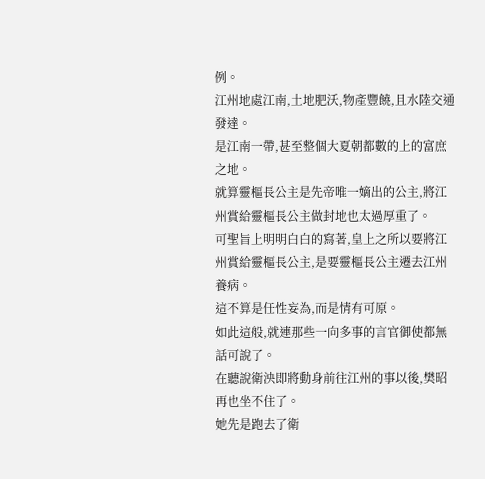例。
江州地處江南,土地肥沃,物產豐饒,且水陸交通發達。
是江南一帶,甚至整個大夏朝都數的上的富庶之地。
就算靈樞長公主是先帝唯一嫡出的公主,將江州賞給靈樞長公主做封地也太過厚重了。
可聖旨上明明白白的寫著,皇上之所以要將江州賞給靈樞長公主,是要靈樞長公主遷去江州養病。
這不算是任性妄為,而是情有可原。
如此這般,就連那些一向多事的言官御使都無話可說了。
在聽說衛泱即將動身前往江州的事以後,樊昭再也坐不住了。
她先是跑去了衛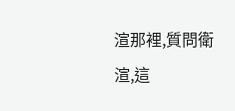渲那裡,質問衛渲,這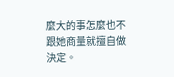麼大的事怎麼也不跟她商量就擅自做決定。